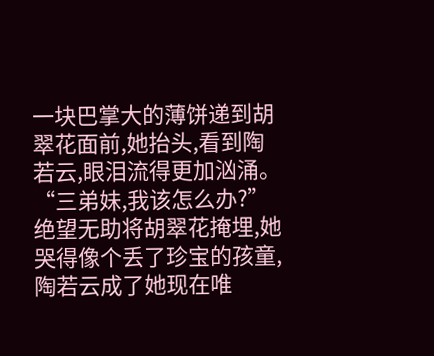一块巴掌大的薄饼递到胡翠花面前,她抬头,看到陶若云,眼泪流得更加汹涌。
“三弟妹,我该怎么办?”
绝望无助将胡翠花掩埋,她哭得像个丢了珍宝的孩童,陶若云成了她现在唯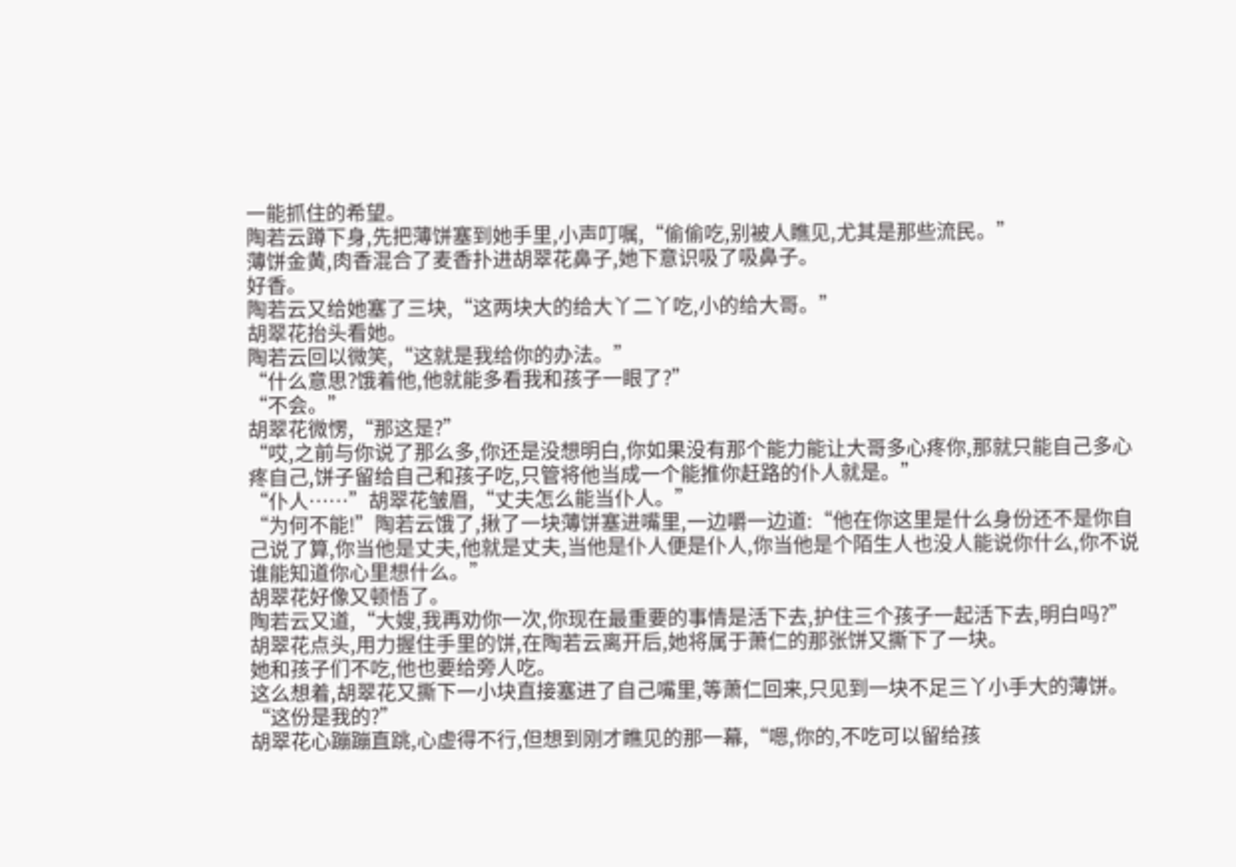一能抓住的希望。
陶若云蹲下身,先把薄饼塞到她手里,小声叮嘱,“偷偷吃,别被人瞧见,尤其是那些流民。”
薄饼金黄,肉香混合了麦香扑进胡翠花鼻子,她下意识吸了吸鼻子。
好香。
陶若云又给她塞了三块,“这两块大的给大丫二丫吃,小的给大哥。”
胡翠花抬头看她。
陶若云回以微笑,“这就是我给你的办法。”
“什么意思?饿着他,他就能多看我和孩子一眼了?”
“不会。”
胡翠花微愣,“那这是?”
“哎,之前与你说了那么多,你还是没想明白,你如果没有那个能力能让大哥多心疼你,那就只能自己多心疼自己,饼子留给自己和孩子吃,只管将他当成一个能推你赶路的仆人就是。”
“仆人……”胡翠花皱眉,“丈夫怎么能当仆人。”
“为何不能!”陶若云饿了,揪了一块薄饼塞进嘴里,一边嚼一边道:“他在你这里是什么身份还不是你自己说了算,你当他是丈夫,他就是丈夫,当他是仆人便是仆人,你当他是个陌生人也没人能说你什么,你不说谁能知道你心里想什么。”
胡翠花好像又顿悟了。
陶若云又道,“大嫂,我再劝你一次,你现在最重要的事情是活下去,护住三个孩子一起活下去,明白吗?”
胡翠花点头,用力握住手里的饼,在陶若云离开后,她将属于萧仁的那张饼又撕下了一块。
她和孩子们不吃,他也要给旁人吃。
这么想着,胡翠花又撕下一小块直接塞进了自己嘴里,等萧仁回来,只见到一块不足三丫小手大的薄饼。
“这份是我的?”
胡翠花心蹦蹦直跳,心虚得不行,但想到刚才瞧见的那一幕,“嗯,你的,不吃可以留给孩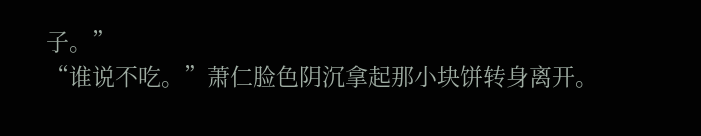子。”
“谁说不吃。”萧仁脸色阴沉拿起那小块饼转身离开。